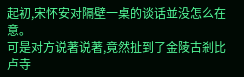起初,宋怀安对隔壁一桌的谈话並没怎么在意。
可是对方说著说著,竟然扯到了金陵古剎比卢寺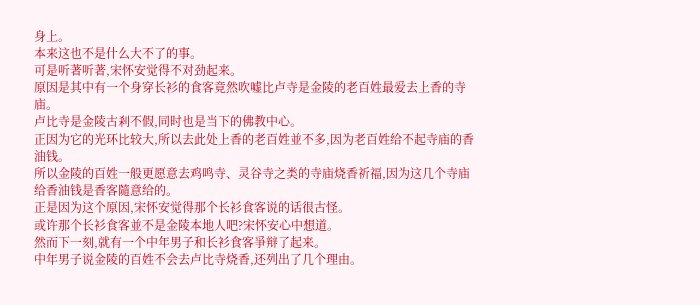身上。
本来这也不是什么大不了的事。
可是听著听著,宋怀安觉得不对劲起来。
原因是其中有一个身穿长衫的食客竟然吹嘘比卢寺是金陵的老百姓最爱去上香的寺庙。
卢比寺是金陵古剎不假,同时也是当下的佛教中心。
正因为它的光环比较大,所以去此处上香的老百姓並不多,因为老百姓给不起寺庙的香油钱。
所以金陵的百姓一般更愿意去鸡鸣寺、灵谷寺之类的寺庙烧香祈福,因为这几个寺庙给香油钱是香客隨意给的。
正是因为这个原因,宋怀安觉得那个长衫食客说的话很古怪。
或许那个长衫食客並不是金陵本地人吧?宋怀安心中想道。
然而下一刻,就有一个中年男子和长衫食客爭辩了起来。
中年男子说金陵的百姓不会去卢比寺烧香,还列出了几个理由。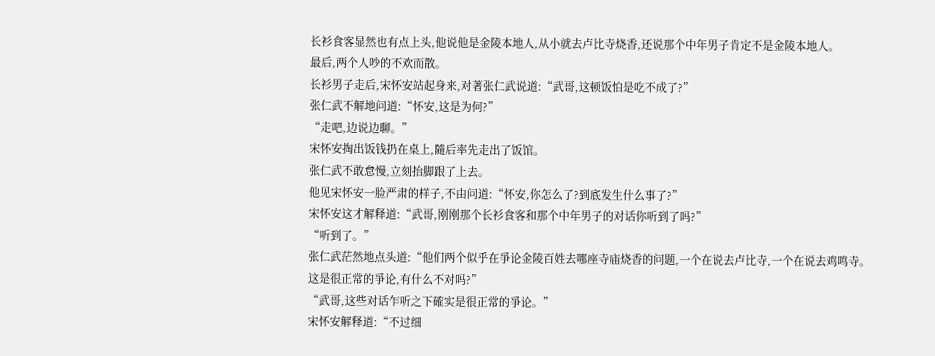长衫食客显然也有点上头,他说他是金陵本地人,从小就去卢比寺烧香,还说那个中年男子肯定不是金陵本地人。
最后,两个人吵的不欢而散。
长衫男子走后,宋怀安站起身来,对著张仁武说道:“武哥,这顿饭怕是吃不成了?”
张仁武不解地问道:“怀安,这是为何?”
“走吧,边说边聊。”
宋怀安掏出饭钱扔在桌上,隨后率先走出了饭馆。
张仁武不敢怠慢,立刻抬脚跟了上去。
他见宋怀安一脸严肃的样子,不由问道:“怀安,你怎么了?到底发生什么事了?”
宋怀安这才解释道:“武哥,刚刚那个长衫食客和那个中年男子的对话你听到了吗?”
“听到了。”
张仁武茫然地点头道:“他们两个似乎在爭论金陵百姓去哪座寺庙烧香的问题,一个在说去卢比寺,一个在说去鸡鸣寺。
这是很正常的爭论,有什么不对吗?”
“武哥,这些对话乍听之下確实是很正常的爭论。”
宋怀安解释道:“不过细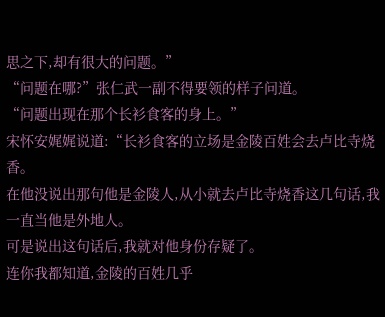思之下,却有很大的问题。”
“问题在哪?”张仁武一副不得要领的样子问道。
“问题出现在那个长衫食客的身上。”
宋怀安娓娓说道:“长衫食客的立场是金陵百姓会去卢比寺烧香。
在他没说出那句他是金陵人,从小就去卢比寺烧香这几句话,我一直当他是外地人。
可是说出这句话后,我就对他身份存疑了。
连你我都知道,金陵的百姓几乎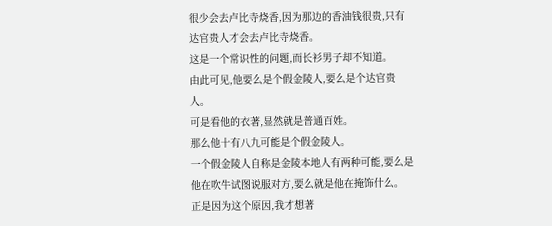很少会去卢比寺烧香,因为那边的香油钱很贵,只有达官贵人才会去卢比寺烧香。
这是一个常识性的问题,而长衫男子却不知道。
由此可见,他要么是个假金陵人,要么是个达官贵人。
可是看他的衣著,显然就是普通百姓。
那么他十有八九可能是个假金陵人。
一个假金陵人自称是金陵本地人有两种可能,要么是他在吹牛试图说服对方,要么就是他在掩饰什么。
正是因为这个原因,我才想著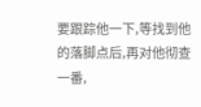要跟踪他一下,等找到他的落脚点后,再对他彻查一番,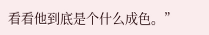看看他到底是个什么成色。”